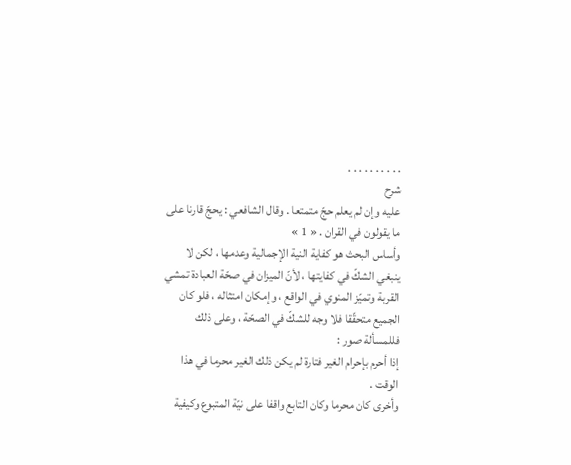. . . . . . . . . .
شرح
عليه وإن لم يعلم حجّ متمتعا . وقال الشافعي : يحجّ قارنا على ما يقولون في القران . « 1 »
وأساس البحث هو كفاية النية الإجمالية وعدمها ، لكن لا ينبغي الشكّ في كفايتها ، لأنّ الميزان في صحّة العبادة تمشي القربة وتميّز المنوي في الواقع ، وإمكان امتثاله ، فلو كان الجميع متحقّقا فلا وجه للشكّ في الصحّة ، وعلى ذلك فللمسألة صور :
إذا أحرم بإحرام الغير فتارة لم يكن ذلك الغير محرما في هذا الوقت .
وأخرى كان محرما وكان التابع واقفا على نيّة المتبوع وكيفية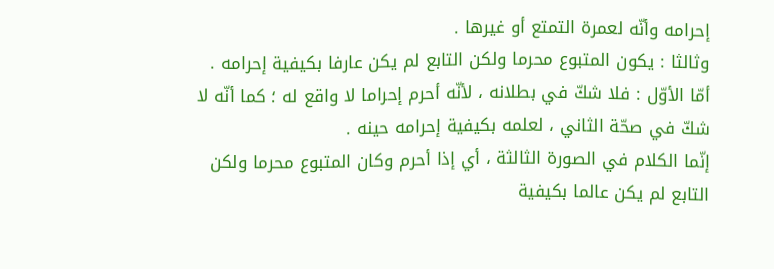إحرامه وأنّه لعمرة التمتع أو غيرها .
وثالثا : يكون المتبوع محرما ولكن التابع لم يكن عارفا بكيفية إحرامه .
أمّا الأوّل : فلا شكّ في بطلانه ، لأنّه أحرم إحراما لا واقع له ؛ كما أنّه لا شكّ في صحّة الثاني ، لعلمه بكيفية إحرامه حينه .
إنّما الكلام في الصورة الثالثة ، أي إذا أحرم وكان المتبوع محرما ولكن التابع لم يكن عالما بكيفية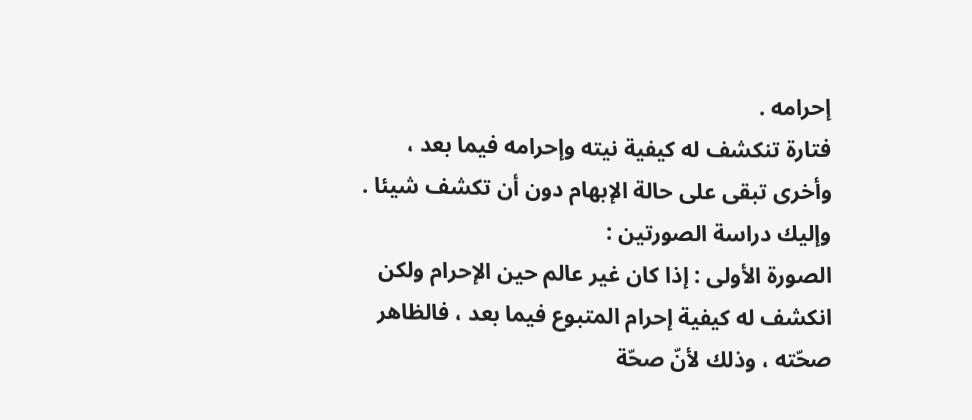إحرامه .
فتارة تنكشف له كيفية نيته وإحرامه فيما بعد ، وأخرى تبقى على حالة الإبهام دون أن تكشف شيئا .
وإليك دراسة الصورتين :
الصورة الأولى : إذا كان غير عالم حين الإحرام ولكن انكشف له كيفية إحرام المتبوع فيما بعد ، فالظاهر صحّته ، وذلك لأنّ صحّة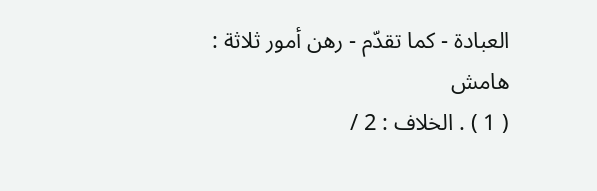العبادة - كما تقدّم - رهن أمور ثلاثة :
هامش
( 1 ) . الخلاف : 2 /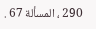290 ، المسألة 67 .